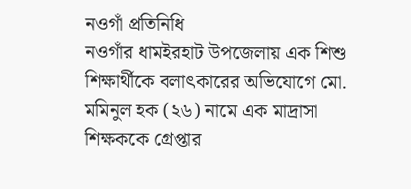নওগাঁ প্রতিনিধি
নওগাঁর ধামইরহাট উপজেলায় এক শিশু শিক্ষার্থীকে বলাৎকারের অভিযোগে মো. মমিনুল হক (২৬) নামে এক মাদ্রাসা শিক্ষককে গ্রেপ্তার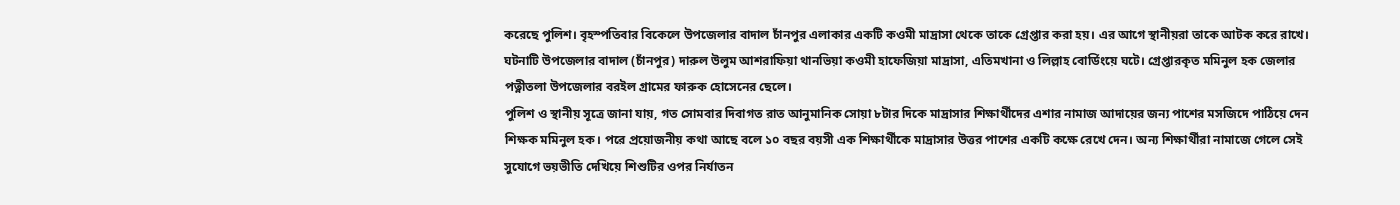করেছে পুলিশ। বৃহস্পতিবার বিকেলে উপজেলার বাদাল চাঁনপুর এলাকার একটি কওমী মাদ্রাসা থেকে তাকে গ্রেপ্তার করা হয়। এর আগে স্থানীয়রা তাকে আটক করে রাখে।
ঘটনাটি উপজেলার বাদাল (চাঁনপুর) দারুল উলুম আশরাফিয়া থানভিয়া কওমী হাফেজিয়া মাদ্রাসা, এতিমখানা ও লিল্লাহ বোর্ডিংয়ে ঘটে। গ্রেপ্তারকৃত মমিনুল হক জেলার পত্নীতলা উপজেলার বরইল গ্রামের ফারুক হোসেনের ছেলে।
পুলিশ ও স্থানীয় সূত্রে জানা যায়, গত সোমবার দিবাগত রাত আনুমানিক সোয়া ৮টার দিকে মাদ্রাসার শিক্ষার্থীদের এশার নামাজ আদায়ের জন্য পাশের মসজিদে পাঠিয়ে দেন শিক্ষক মমিনুল হক। পরে প্রয়োজনীয় কথা আছে বলে ১০ বছর বয়সী এক শিক্ষার্থীকে মাদ্রাসার উত্তর পাশের একটি কক্ষে রেখে দেন। অন্য শিক্ষার্থীরা নামাজে গেলে সেই সুযোগে ভয়ভীতি দেখিয়ে শিশুটির ওপর নির্যাতন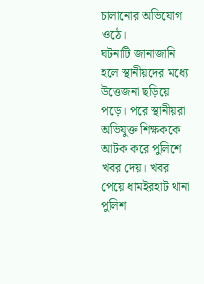চালানোর অভিযোগ ওঠে।
ঘটনাটি জানাজানি হলে স্থানীয়দের মধ্যে উত্তেজনা ছড়িয়ে পড়ে। পরে স্থানীয়রা অভিযুক্ত শিক্ষককে আটক করে পুলিশে খবর দেয়। খবর পেয়ে ধামইরহাট থানা পুলিশ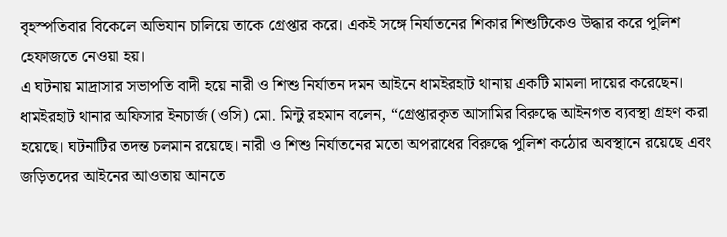বৃহস্পতিবার বিকেলে অভিযান চালিয়ে তাকে গ্রেপ্তার করে। একই সঙ্গে নির্যাতনের শিকার শিশুটিকেও উদ্ধার করে পুলিশ হেফাজতে নেওয়া হয়।
এ ঘটনায় মাদ্রাসার সভাপতি বাদী হয়ে নারী ও শিশু নির্যাতন দমন আইনে ধামইরহাট থানায় একটি মামলা দায়ের করেছেন।
ধামইরহাট থানার অফিসার ইনচার্জ (ওসি) মো. মিন্টু রহমান বলেন, “গ্রেপ্তারকৃত আসামির বিরুদ্ধে আইনগত ব্যবস্থা গ্রহণ করা হয়েছে। ঘটনাটির তদন্ত চলমান রয়েছে। নারী ও শিশু নির্যাতনের মতো অপরাধের বিরুদ্ধে পুলিশ কঠোর অবস্থানে রয়েছে এবং জড়িতদের আইনের আওতায় আনতে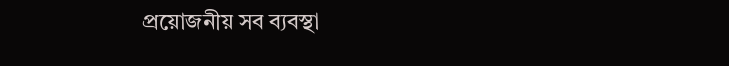প্রয়োজনীয় সব ব্যবস্থা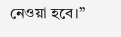নেওয়া হবে।”